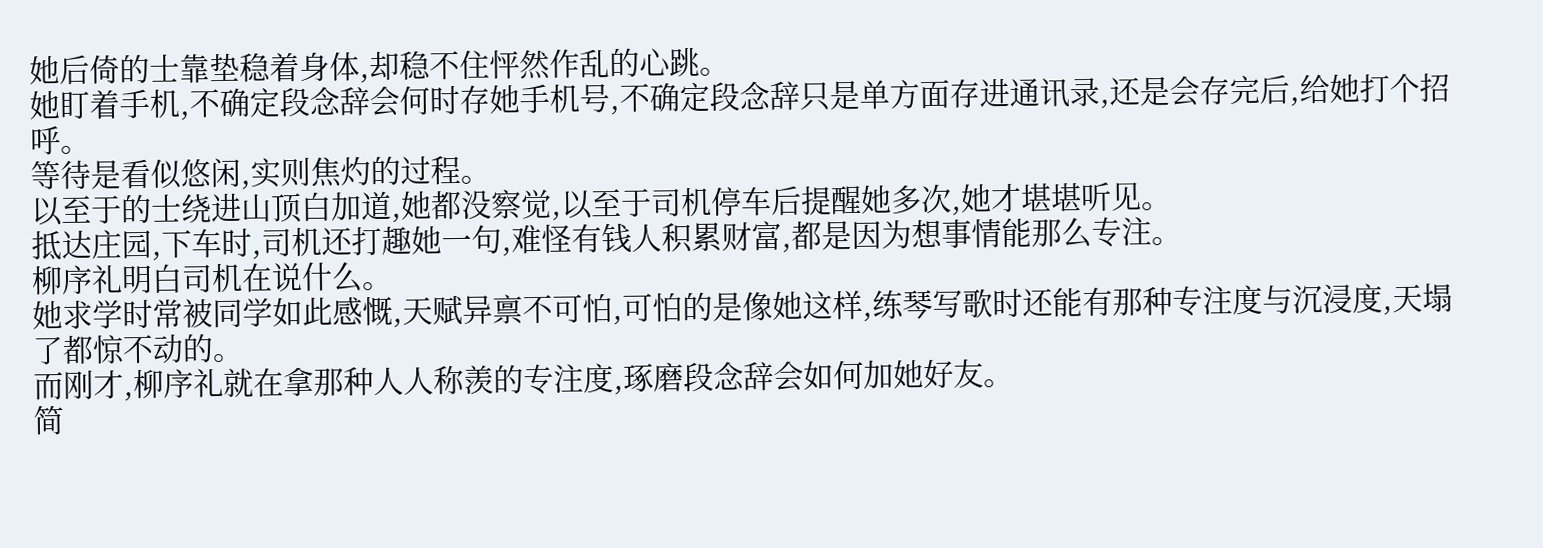她后倚的士靠垫稳着身体,却稳不住怦然作乱的心跳。
她盯着手机,不确定段念辞会何时存她手机号,不确定段念辞只是单方面存进通讯录,还是会存完后,给她打个招呼。
等待是看似悠闲,实则焦灼的过程。
以至于的士绕进山顶白加道,她都没察觉,以至于司机停车后提醒她多次,她才堪堪听见。
抵达庄园,下车时,司机还打趣她一句,难怪有钱人积累财富,都是因为想事情能那么专注。
柳序礼明白司机在说什么。
她求学时常被同学如此感慨,天赋异禀不可怕,可怕的是像她这样,练琴写歌时还能有那种专注度与沉浸度,天塌了都惊不动的。
而刚才,柳序礼就在拿那种人人称羡的专注度,琢磨段念辞会如何加她好友。
简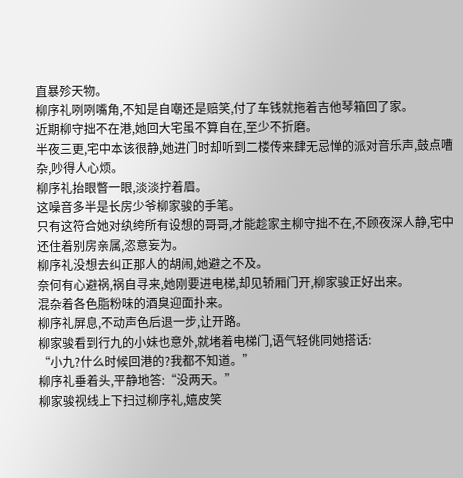直暴殄天物。
柳序礼咧咧嘴角,不知是自嘲还是赔笑,付了车钱就拖着吉他琴箱回了家。
近期柳守拙不在港,她回大宅虽不算自在,至少不折磨。
半夜三更,宅中本该很静,她进门时却听到二楼传来肆无忌惮的派对音乐声,鼓点嘈杂,吵得人心烦。
柳序礼抬眼瞥一眼,淡淡拧着眉。
这噪音多半是长房少爷柳家骏的手笔。
只有这符合她对纨绔所有设想的哥哥,才能趁家主柳守拙不在,不顾夜深人静,宅中还住着别房亲属,恣意妄为。
柳序礼没想去纠正那人的胡闹,她避之不及。
奈何有心避祸,祸自寻来,她刚要进电梯,却见轿厢门开,柳家骏正好出来。
混杂着各色脂粉味的酒臭迎面扑来。
柳序礼屏息,不动声色后退一步,让开路。
柳家骏看到行九的小妹也意外,就堵着电梯门,语气轻佻同她搭话:
“小九?什么时候回港的?我都不知道。”
柳序礼垂着头,平静地答:“没两天。”
柳家骏视线上下扫过柳序礼,嬉皮笑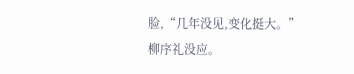脸,“几年没见,变化挺大。”
柳序礼没应。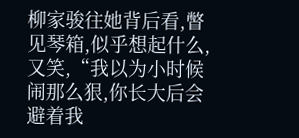柳家骏往她背后看,瞥见琴箱,似乎想起什么,又笑,“我以为小时候闹那么狠,你长大后会避着我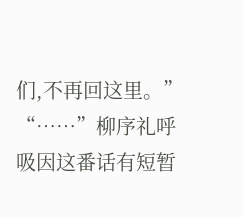们,不再回这里。”
“……”柳序礼呼吸因这番话有短暂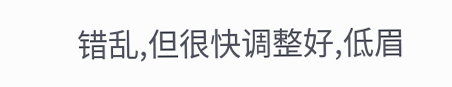错乱,但很快调整好,低眉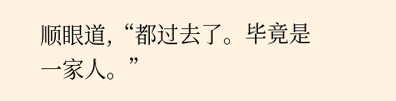顺眼道,“都过去了。毕竟是一家人。”